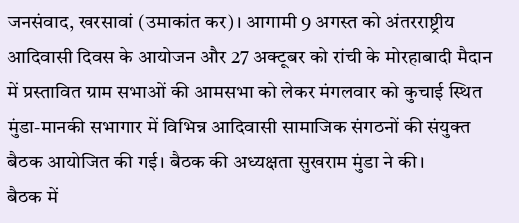जनसंवाद, खरसावां (उमाकांत कर)। आगामी 9 अगस्त को अंतरराष्ट्रीय आदिवासी दिवस के आयोजन और 27 अक्टूबर को रांची के मोरहाबादी मैदान में प्रस्तावित ग्राम सभाओं की आमसभा को लेकर मंगलवार को कुचाई स्थित मुंडा-मानकी सभागार में विभिन्न आदिवासी सामाजिक संगठनों की संयुक्त बैठक आयोजित की गई। बैठक की अध्यक्षता सुखराम मुंडा ने की।
बैठक में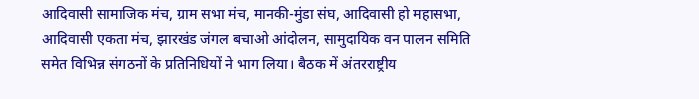आदिवासी सामाजिक मंच, ग्राम सभा मंच, मानकी-मुंडा संघ, आदिवासी हो महासभा, आदिवासी एकता मंच, झारखंड जंगल बचाओ आंदोलन, सामुदायिक वन पालन समिति समेत विभिन्न संगठनों के प्रतिनिधियों ने भाग लिया। बैठक में अंतरराष्ट्रीय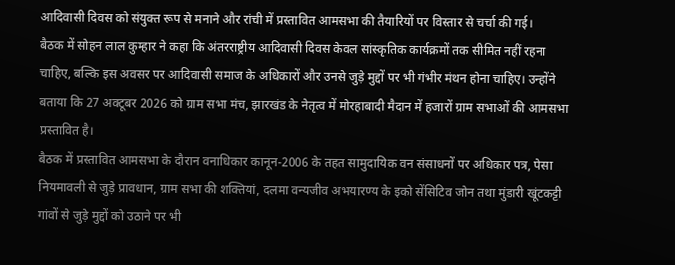आदिवासी दिवस को संयुक्त रूप से मनाने और रांची में प्रस्तावित आमसभा की तैयारियों पर विस्तार से चर्चा की गई।
बैठक में सोहन लाल कुम्हार ने कहा कि अंतरराष्ट्रीय आदिवासी दिवस केवल सांस्कृतिक कार्यक्रमों तक सीमित नहीं रहना चाहिए, बल्कि इस अवसर पर आदिवासी समाज के अधिकारों और उनसे जुड़े मुद्दों पर भी गंभीर मंथन होना चाहिए। उन्होंने बताया कि 27 अक्टूबर 2026 को ग्राम सभा मंच, झारखंड के नेतृत्व में मोरहाबादी मैदान में हजारों ग्राम सभाओं की आमसभा प्रस्तावित है।
बैठक में प्रस्तावित आमसभा के दौरान वनाधिकार कानून-2006 के तहत सामुदायिक वन संसाधनों पर अधिकार पत्र, पेसा नियमावली से जुड़े प्रावधान, ग्राम सभा की शक्तियां, दलमा वन्यजीव अभयारण्य के इको सेंसिटिव जोन तथा मुंडारी खूंटकट्टी गांवों से जुड़े मुद्दों को उठाने पर भी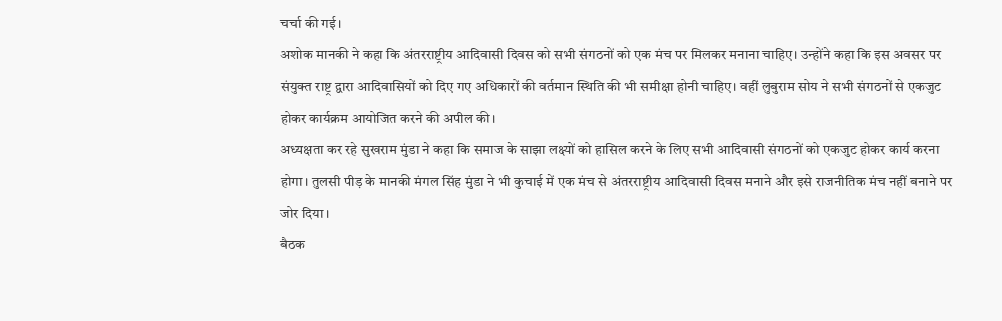चर्चा की गई।
अशोक मानकी ने कहा कि अंतरराष्ट्रीय आदिवासी दिवस को सभी संगठनों को एक मंच पर मिलकर मनाना चाहिए। उन्होंने कहा कि इस अवसर पर संयुक्त राष्ट्र द्वारा आदिवासियों को दिए गए अधिकारों की वर्तमान स्थिति की भी समीक्षा होनी चाहिए। वहीं लुबुराम सोय ने सभी संगठनों से एकजुट होकर कार्यक्रम आयोजित करने की अपील की।
अध्यक्षता कर रहे सुखराम मुंडा ने कहा कि समाज के साझा लक्ष्यों को हासिल करने के लिए सभी आदिवासी संगठनों को एकजुट होकर कार्य करना होगा। तुलसी पीड़ के मानकी मंगल सिंह मुंडा ने भी कुचाई में एक मंच से अंतरराष्ट्रीय आदिवासी दिवस मनाने और इसे राजनीतिक मंच नहीं बनाने पर जोर दिया।
बैठक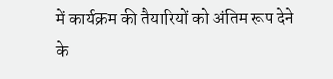में कार्यक्रम की तैयारियों को अंतिम रूप देने के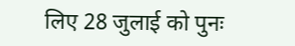लिए 28 जुलाई को पुनः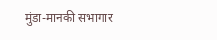मुंडा-मानकी सभागार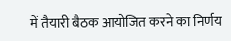में तैयारी बैठक आयोजित करने का निर्णय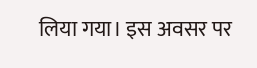लिया गया। इस अवसर पर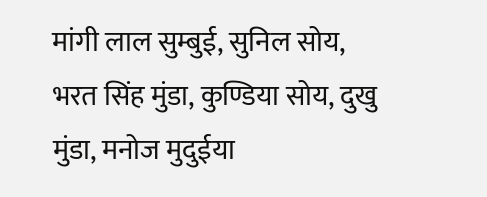मांगी लाल सुम्बुई, सुनिल सोय, भरत सिंह मुंडा, कुण्डिया सोय, दुखु मुंडा, मनोज मुदुईया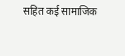सहित कई सामाजिक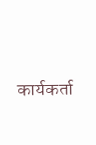कार्यकर्ता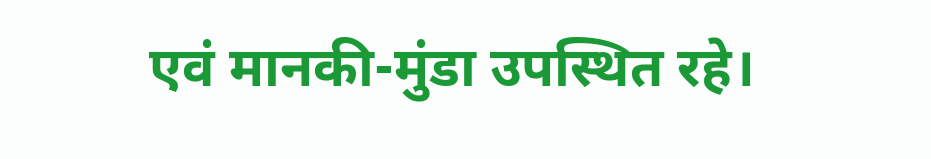एवं मानकी-मुंडा उपस्थित रहे।